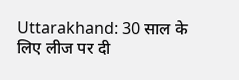Uttarakhand: 30 साल के लिए लीज पर दी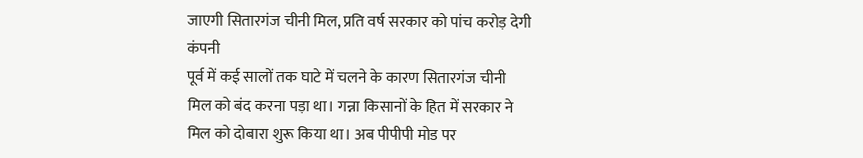जाएगी सितारगंज चीनी मिल, प्रति वर्ष सरकार को पांच करोड़ देगी कंपनी
पूर्व में कई सालों तक घाटे में चलने के कारण सितारगंज चीनी मिल को बंद करना पड़ा था। गन्ना किसानों के हित में सरकार ने मिल को दोबारा शुरू किया था। अब पीपीपी मोड पर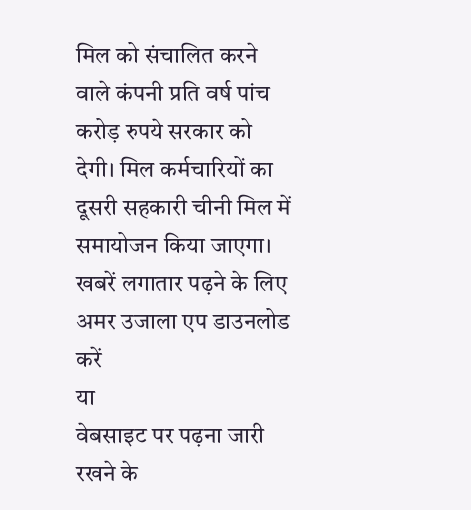मिल को संचालित करने वाले कंपनी प्रति वर्ष पांच करोड़ रुपये सरकार को देगी। मिल कर्मचारियों का दूसरी सहकारी चीनी मिल में समायोजन किया जाएगा।
खबरें लगातार पढ़ने के लिए अमर उजाला एप डाउनलोड करें
या
वेबसाइट पर पढ़ना जारी रखने के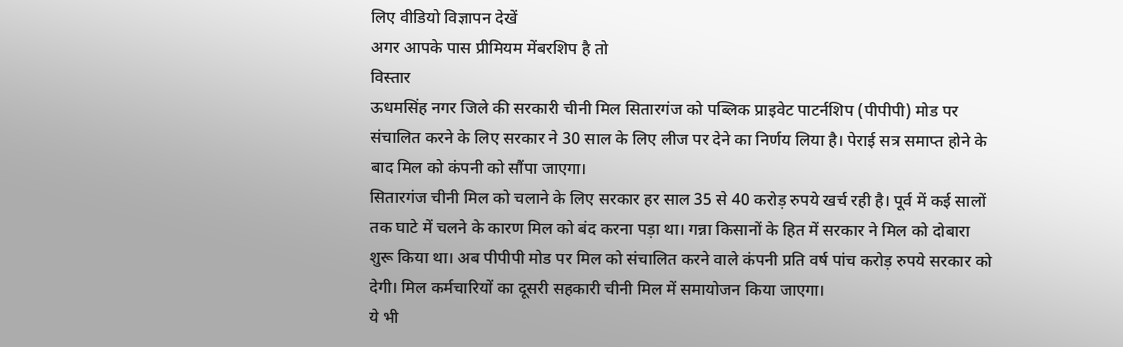लिए वीडियो विज्ञापन देखें
अगर आपके पास प्रीमियम मेंबरशिप है तो
विस्तार
ऊधमसिंह नगर जिले की सरकारी चीनी मिल सितारगंज को पब्लिक प्राइवेट पाटर्नशिप (पीपीपी) मोड पर संचालित करने के लिए सरकार ने 30 साल के लिए लीज पर देने का निर्णय लिया है। पेराई सत्र समाप्त होने के बाद मिल को कंपनी को सौंपा जाएगा।
सितारगंज चीनी मिल को चलाने के लिए सरकार हर साल 35 से 40 करोड़ रुपये खर्च रही है। पूर्व में कई सालों तक घाटे में चलने के कारण मिल को बंद करना पड़ा था। गन्ना किसानों के हित में सरकार ने मिल को दोबारा शुरू किया था। अब पीपीपी मोड पर मिल को संचालित करने वाले कंपनी प्रति वर्ष पांच करोड़ रुपये सरकार को देगी। मिल कर्मचारियों का दूसरी सहकारी चीनी मिल में समायोजन किया जाएगा।
ये भी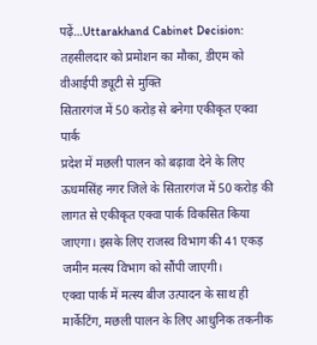पढ़ें...Uttarakhand Cabinet Decision: तहसीलदार को प्रमोशन का मौका, डीएम को वीआईपी ड्यूटी से मुक्ति
सितारगंज में 50 करोड़ से बनेगा एकीकृत एक्वा पार्क
प्रदेश में मछली पालन को बढ़ावा देने के लिए ऊधमसिंह नगर जिले के सितारगंज में 50 करोड़ की लागत से एकीकृत एक्वा पार्क विकसित किया जाएगा। इसके लिए राजस्व विभाग की 41 एकड़ जमीन मत्स्य विभाग को सौंपी जाएगी।
एक्वा पार्क में मत्स्य बीज उत्पादन के साथ ही मार्केटिंग, मछली पालन के लिए आधुनिक तकनीक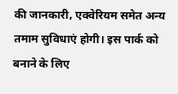की जानकारी, एक्वेरियम समेत अन्य तमाम सुविधाएं होगी। इस पार्क को बनाने के लिए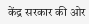केंद्र सरकार की ओर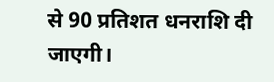से 90 प्रतिशत धनराशि दी जाएगी।